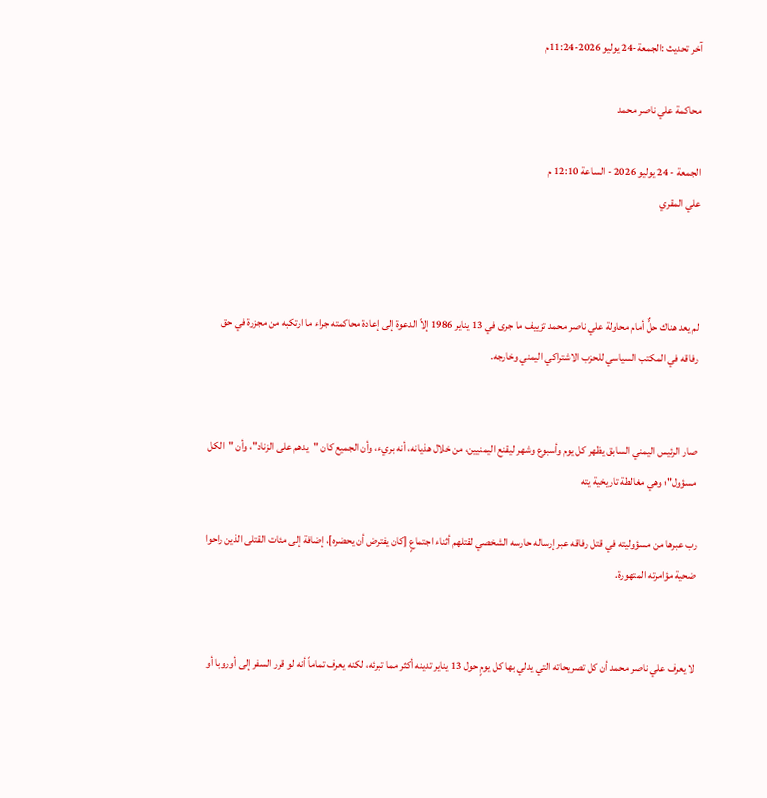آخر تحديث :الجمعة-24 يوليو 2026-11:24م

محاكمة علي ناصر محمد

الجمعة - 24 يوليو 2026 - الساعة 12:10 م
علي المقري



لم يعد هناك حلٌّ أمام محاولة علي ناصر محمد تزييف ما جرى في 13 يناير 1986 إلاّ الدعوة إلى إعادة محاكمته جراء ما ارتكبه من مجزرة في حق رفاقه في المكتب السياسي للحزب الاشتراكي اليمني وخارجه.


صار الرئيس اليمني السابق يظهر كل يوم وأسبوع وشهر ليقنع اليمنيين، من خلال هذيانه، أنه بريء، وأن الجميع كان "يدهم على الزناد"، وأن "الكل مسؤول"؛ وهي مغالطة تاريخية يته

رب عبرها من مسؤوليته في قتل رفاقه عبر إرساله حارسه الشخصي لقتلهم أثناء اجتماعٍ [كان يفترض أن يحضره]، إضافة إلى مئات القتلى الذين راحوا ضحية مؤامرته المتهورة.


لا يعرف علي ناصر محمد أن كل تصريحاته التي يدلي بها كل يومٍ حول 13 يناير تدينه أكثر مما تبرئه، لكنه يعرف تماماً أنه لو قرر السفر إلى أوروبا أو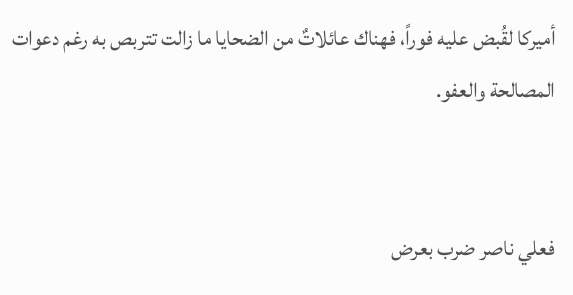أميركا لقُبض عليه فوراً، فهناك عائلاتٌ من الضحايا ما زالت تتربص به رغم دعوات المصالحة والعفو.


فعلي ناصر ضرب بعرض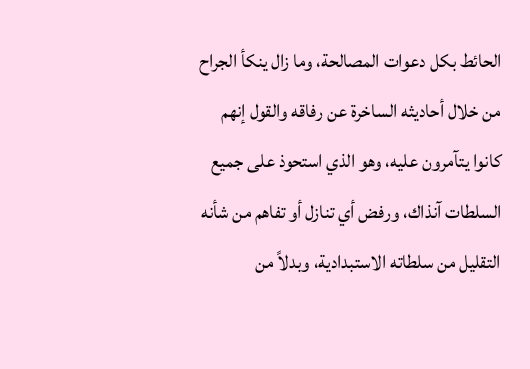الحائط بكل دعوات المصالحة، وما زال ينكأ الجراح من خلال أحاديثه الساخرة عن رفاقه والقول إنهم كانوا يتآمرون عليه، وهو الذي استحوذ على جميع السلطات آنذاك، ورفض أي تنازل أو تفاهم من شأنه التقليل من سلطاته الاستبدادية، وبدلاً من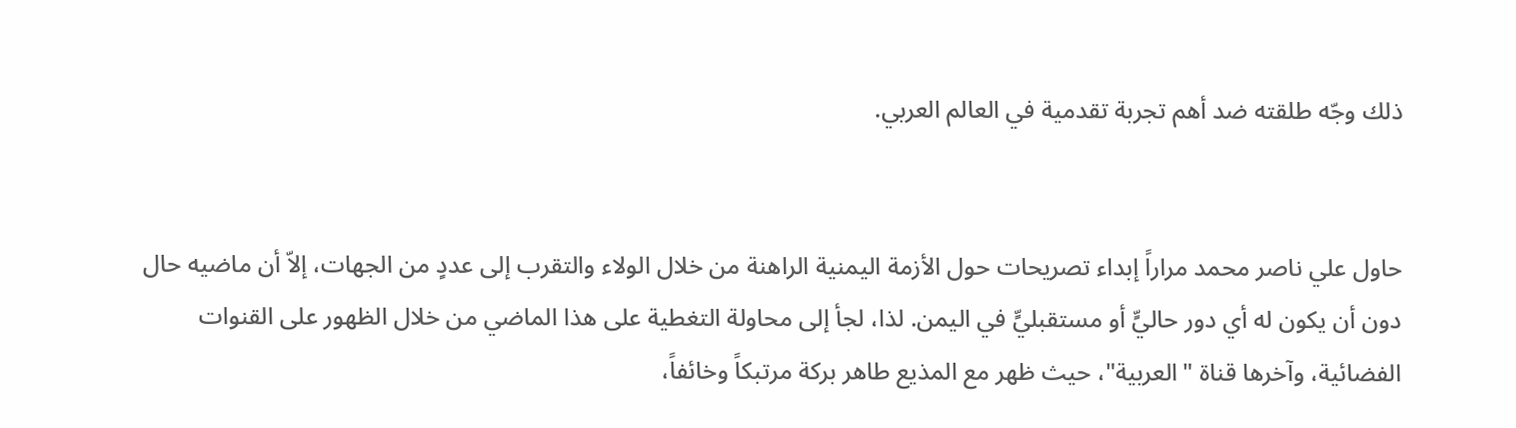ذلك وجّه طلقته ضد أهم تجربة تقدمية في العالم العربي.


حاول علي ناصر محمد مراراً إبداء تصريحات حول الأزمة اليمنية الراهنة من خلال الولاء والتقرب إلى عددٍ من الجهات، إلاّ أن ماضيه حال دون أن يكون له أي دور حاليٍّ أو مستقبليٍّ في اليمن. لذا، لجأ إلى محاولة التغطية على هذا الماضي من خلال الظهور على القنوات الفضائية، وآخرها قناة "العربية"، حيث ظهر مع المذيع طاهر بركة مرتبكاً وخائفاً،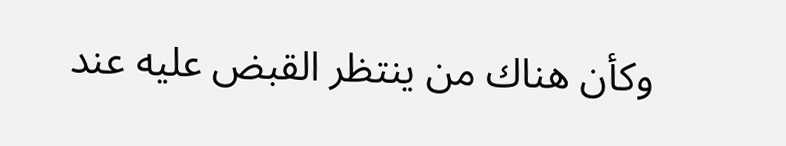وكأن هناك من ينتظر القبض عليه عند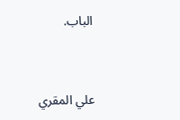الباب.


علي المقري